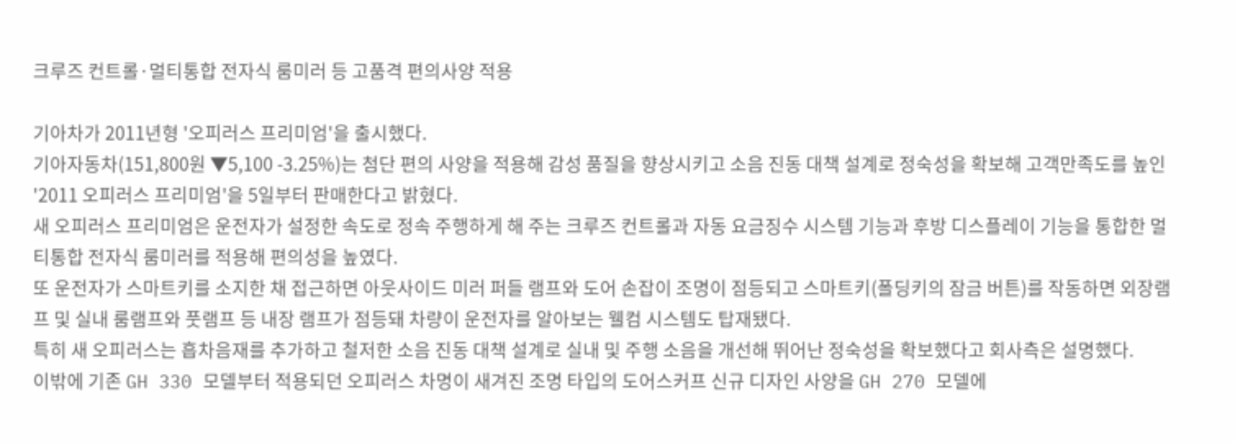크루즈 컨트롤·멀티통합 전자식 룸미러 등 고품격 편의사양 적용

기아차가 2011년형 '오피러스 프리미엄'을 출시했다.
기아자동차(151,800원 ▼5,100 -3.25%)는 첨단 편의 사양을 적용해 감성 품질을 향상시키고 소음 진동 대책 설계로 정숙성을 확보해 고객만족도를 높인 '2011 오피러스 프리미엄'을 5일부터 판매한다고 밝혔다.
새 오피러스 프리미엄은 운전자가 설정한 속도로 정속 주행하게 해 주는 크루즈 컨트롤과 자동 요금징수 시스템 기능과 후방 디스플레이 기능을 통합한 멀티통합 전자식 룸미러를 적용해 편의성을 높였다.
또 운전자가 스마트키를 소지한 채 접근하면 아웃사이드 미러 퍼들 램프와 도어 손잡이 조명이 점등되고 스마트키(폴딩키의 잠금 버튼)를 작동하면 외장램프 및 실내 룸램프와 풋램프 등 내장 램프가 점등돼 차량이 운전자를 알아보는 웰컴 시스템도 탑재됐다.
특히 새 오피러스는 흡차음재를 추가하고 철저한 소음 진동 대책 설계로 실내 및 주행 소음을 개선해 뛰어난 정숙성을 확보했다고 회사측은 설명했다.
이밖에 기존 GH 330 모델부터 적용되던 오피러스 차명이 새겨진 조명 타입의 도어스커프 신규 디자인 사양을 GH 270 모델에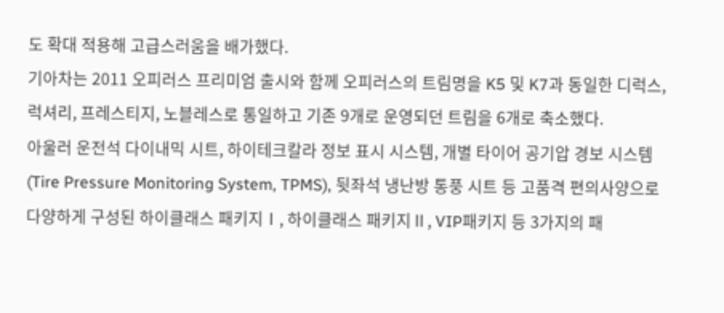도 확대 적용해 고급스러움을 배가했다.
기아차는 2011 오피러스 프리미엄 출시와 함께 오피러스의 트림명을 K5 및 K7과 동일한 디럭스, 럭셔리, 프레스티지, 노블레스로 통일하고 기존 9개로 운영되던 트림을 6개로 축소했다.
아울러 운전석 다이내믹 시트, 하이테크칼라 정보 표시 시스템, 개별 타이어 공기압 경보 시스템(Tire Pressure Monitoring System, TPMS), 뒷좌석 냉난방 통풍 시트 등 고품격 편의사양으로 다양하게 구성된 하이클래스 패키지Ⅰ, 하이클래스 패키지Ⅱ, VIP패키지 등 3가지의 패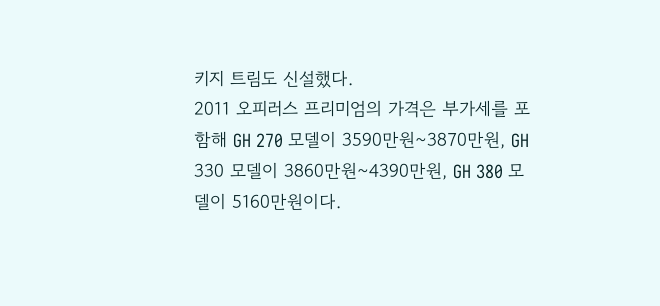키지 트림도 신설했다.
2011 오피러스 프리미엄의 가격은 부가세를 포함해 GH 270 모델이 3590만원~3870만원, GH 330 모델이 3860만원~4390만원, GH 380 모델이 5160만원이다.